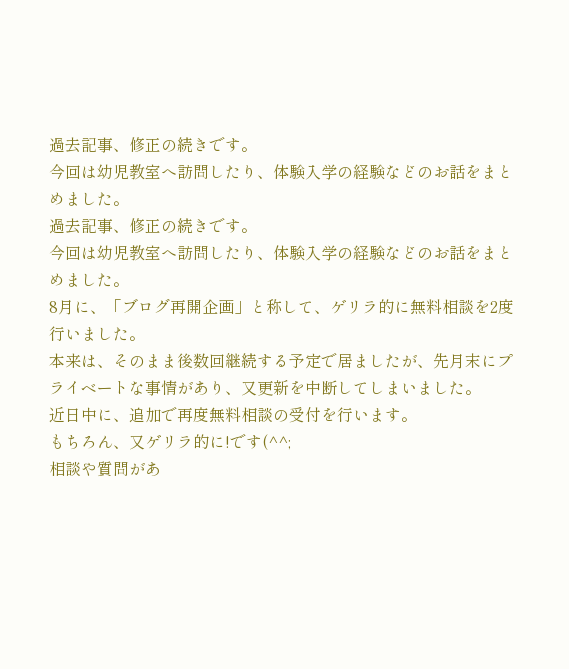過去記事、修正の続きです。
今回は幼児教室へ訪問したり、体験入学の経験などのお話をまとめました。
過去記事、修正の続きです。
今回は幼児教室へ訪問したり、体験入学の経験などのお話をまとめました。
8月に、「ブログ再開企画」と称して、ゲリラ的に無料相談を2度行いました。
本来は、そのまま後数回継続する予定で居ましたが、先月末にプライベートな事情があり、又更新を中断してしまいました。
近日中に、追加で再度無料相談の受付を行います。
もちろん、又ゲリラ的に!です(^^;
相談や質問があ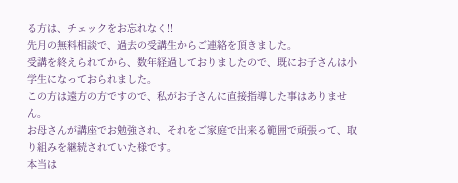る方は、チェックをお忘れなく!!
先月の無料相談で、過去の受講生からご連絡を頂きました。
受講を終えられてから、数年経過しておりましたので、既にお子さんは小学生になっておられました。
この方は遠方の方ですので、私がお子さんに直接指導した事はありません。
お母さんが講座でお勉強され、それをご家庭で出来る範囲で頑張って、取り組みを継続されていた様です。
本当は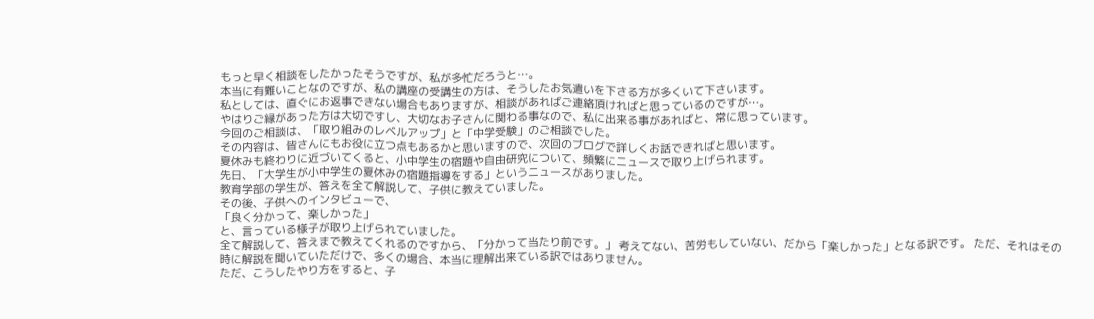もっと早く相談をしたかったそうですが、私が多忙だろうと…。
本当に有難いことなのですが、私の講座の受講生の方は、そうしたお気遣いを下さる方が多くいて下さいます。
私としては、直ぐにお返事できない場合もありますが、相談があればご連絡頂ければと思っているのですが…。
やはりご縁があった方は大切ですし、大切なお子さんに関わる事なので、私に出来る事があればと、常に思っています。
今回のご相談は、「取り組みのレベルアップ」と「中学受験」のご相談でした。
その内容は、皆さんにもお役に立つ点もあるかと思いますので、次回のブログで詳しくお話できればと思います。
夏休みも終わりに近づいてくると、小中学生の宿題や自由研究について、頻繁にニュースで取り上げられます。
先日、「大学生が小中学生の夏休みの宿題指導をする」というニュースがありました。
教育学部の学生が、答えを全て解説して、子供に教えていました。
その後、子供へのインタビューで、
「良く分かって、楽しかった」
と、言っている様子が取り上げられていました。
全て解説して、答えまで教えてくれるのですから、「分かって当たり前です。」 考えてない、苦労もしていない、だから「楽しかった」となる訳です。 ただ、それはその時に解説を聞いていただけで、多くの場合、本当に理解出来ている訳ではありません。
ただ、こうしたやり方をすると、子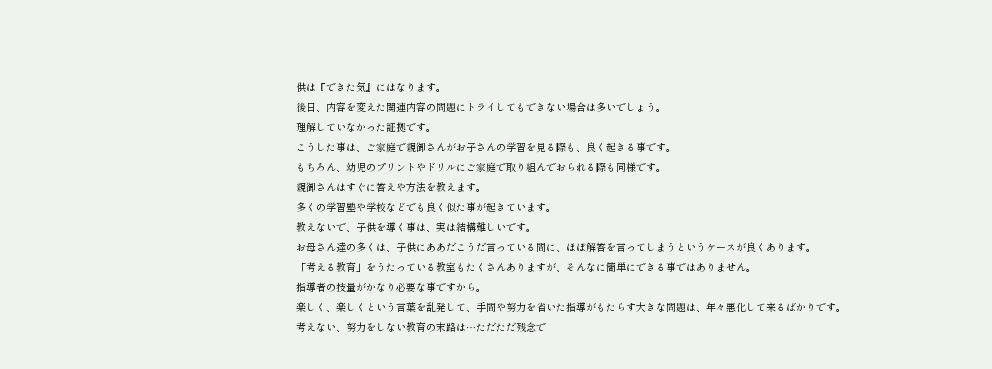供は『できた気』にはなります。
後日、内容を変えた関連内容の問題にトライしてもできない場合は多いでしょう。
理解していなかった証拠です。
こうした事は、ご家庭で親御さんがお子さんの学習を見る際も、良く起きる事です。
もちろん、幼児のプリントやドリルにご家庭で取り組んでおられる際も同様です。
親御さんはすぐに答えや方法を教えます。
多くの学習塾や学校などでも良く似た事が起きています。
教えないで、子供を導く事は、実は結構難しいです。
お母さん達の多くは、子供にああだこうだ言っている間に、ほぼ解答を言ってしまうというケースが良くあります。
「考える教育」をうたっている教室もたくさんありますが、そんなに簡単にできる事ではありません。
指導者の技量がかなり必要な事ですから。
楽しく、楽しくという言葉を乱発して、手間や努力を省いた指導がもたらす大きな問題は、年々悪化して来るばかりです。
考えない、努力をしない教育の末路は…ただただ残念で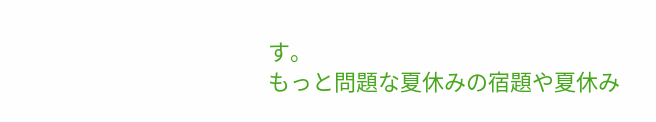す。
もっと問題な夏休みの宿題や夏休み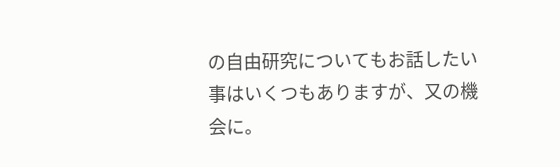の自由研究についてもお話したい事はいくつもありますが、又の機会に。